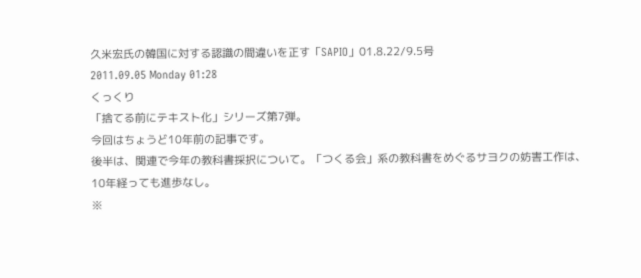久米宏氏の韓国に対する認識の間違いを正す「SAPIO」01.8.22/9.5号
2011.09.05 Monday 01:28
くっくり
「捨てる前にテキスト化」シリーズ第7弾。
今回はちょうど10年前の記事です。
後半は、関連で今年の教科書採択について。「つくる会」系の教科書をめぐるサヨクの妨害工作は、10年経っても進歩なし。
※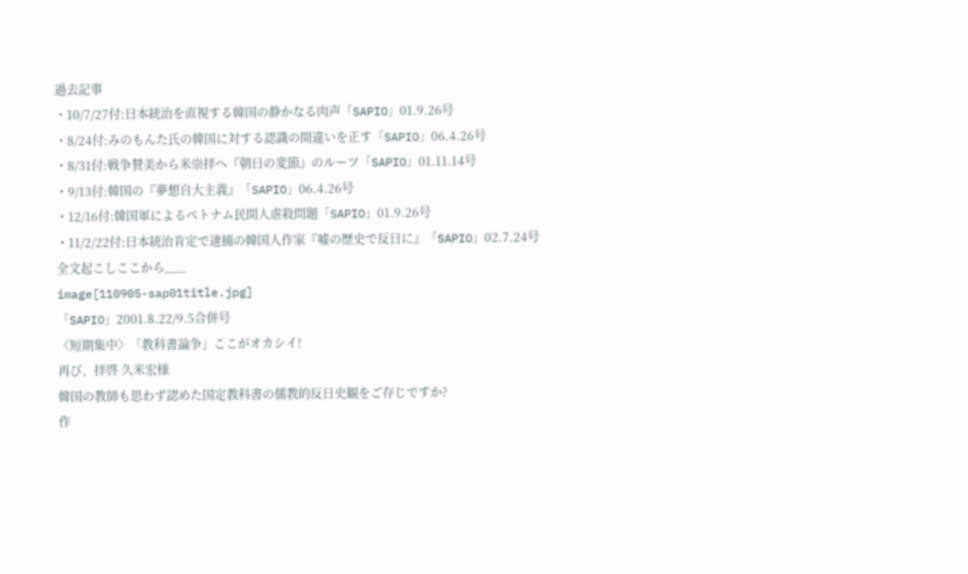過去記事
・10/7/27付:日本統治を直視する韓国の静かなる肉声「SAPIO」01.9.26号
・8/24付:みのもんた氏の韓国に対する認識の間違いを正す「SAPIO」06.4.26号
・8/31付:戦争賛美から米崇拝へ『朝日の変節』のルーツ「SAPIO」01.11.14号
・9/13付:韓国の『夢想自大主義』「SAPIO」06.4.26号
・12/16付:韓国軍によるベトナム民間人虐殺問題「SAPIO」01.9.26号
・11/2/22付:日本統治肯定で逮捕の韓国人作家『嘘の歴史で反日に』「SAPIO」02.7.24号
全文起こしここから___
image[110905-sap01title.jpg]
「SAPIO」2001.8.22/9.5合併号
〈短期集中〉「教科書論争」ここがオカシイ!
再び、拝啓 久米宏様
韓国の教師も思わず認めた国定教科書の儒教的反日史観をご存じですか?
作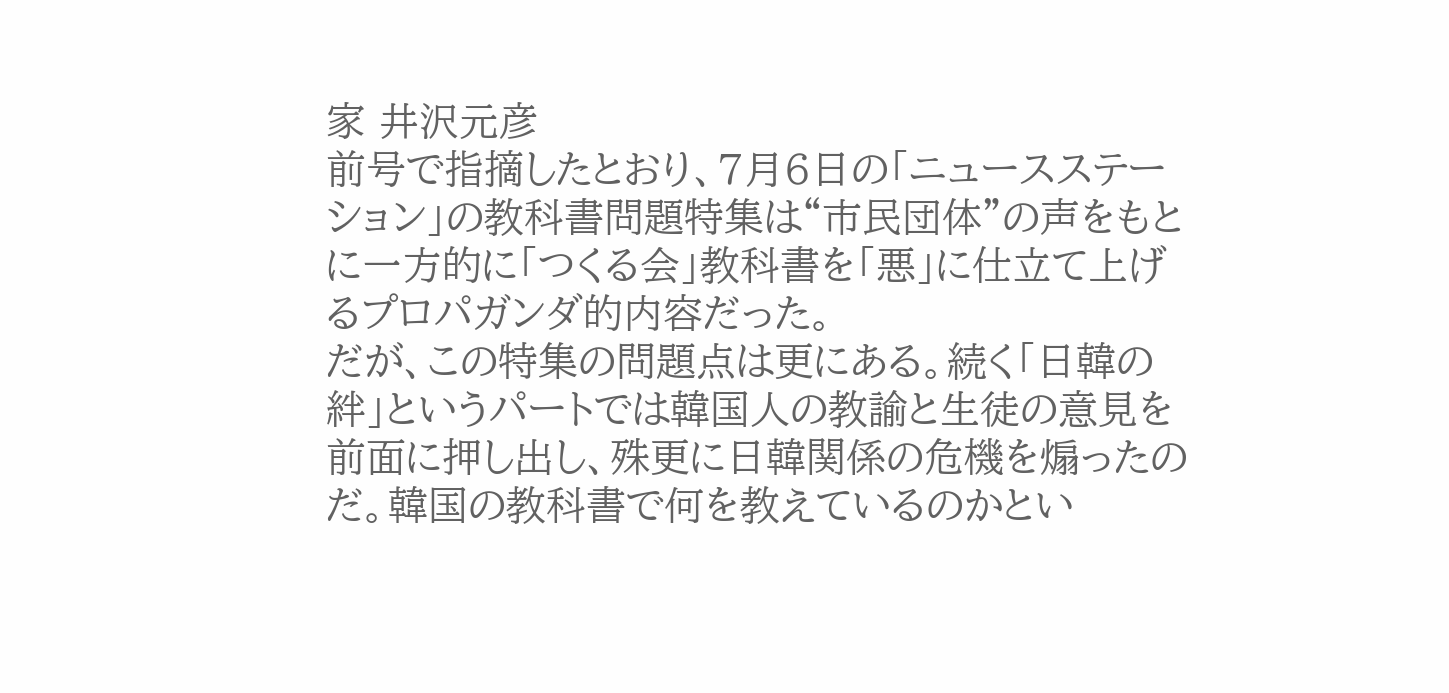家 井沢元彦
前号で指摘したとおり、7月6日の「ニュースステーション」の教科書問題特集は“市民団体”の声をもとに一方的に「つくる会」教科書を「悪」に仕立て上げるプロパガンダ的内容だった。
だが、この特集の問題点は更にある。続く「日韓の絆」というパートでは韓国人の教諭と生徒の意見を前面に押し出し、殊更に日韓関係の危機を煽ったのだ。韓国の教科書で何を教えているのかとい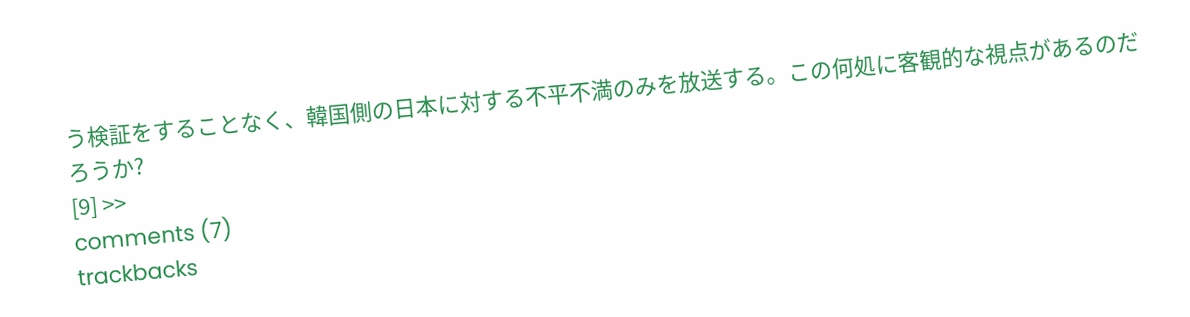う検証をすることなく、韓国側の日本に対する不平不満のみを放送する。この何処に客観的な視点があるのだろうか?
[9] >>
comments (7)
trackbacks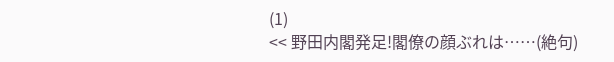(1)
<< 野田内閣発足!閣僚の顔ぶれは……(絶句)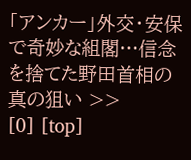「アンカー」外交・安保で奇妙な組閣…信念を捨てた野田首相の真の狙い >>
[0] [top]